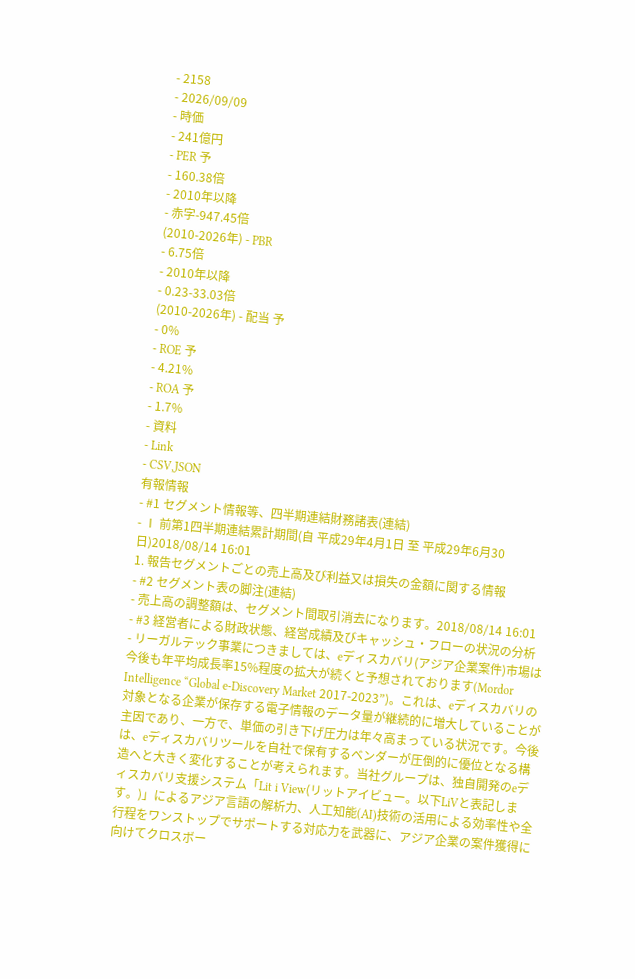- 2158
- 2026/09/09
- 時価
- 241億円
- PER 予
- 160.38倍
- 2010年以降
- 赤字-947.45倍
(2010-2026年) - PBR
- 6.75倍
- 2010年以降
- 0.23-33.03倍
(2010-2026年) - 配当 予
- 0%
- ROE 予
- 4.21%
- ROA 予
- 1.7%
- 資料
- Link
- CSV,JSON
有報情報
- #1 セグメント情報等、四半期連結財務諸表(連結)
- Ⅰ 前第1四半期連結累計期間(自 平成29年4月1日 至 平成29年6月30日)2018/08/14 16:01
1. 報告セグメントごとの売上高及び利益又は損失の金額に関する情報
- #2 セグメント表の脚注(連結)
- 売上高の調整額は、セグメント間取引消去になります。2018/08/14 16:01
- #3 経営者による財政状態、経営成績及びキャッシュ・フローの状況の分析
- リーガルテック事業につきましては、eディスカバリ(アジア企業案件)市場は今後も年平均成長率15%程度の拡大が続くと予想されております(Mordor Intelligence “Global e-Discovery Market 2017-2023”)。これは、eディスカバリの対象となる企業が保存する電子情報のデータ量が継続的に増大していることが主因であり、一方で、単価の引き下げ圧力は年々高まっている状況です。今後は、eディスカバリツールを自社で保有するベンダーが圧倒的に優位となる構造へと大きく変化することが考えられます。当社グループは、独自開発のeディスカバリ支援システム「Lit i View(リットアイビュー。以下LiVと表記します。)」によるアジア言語の解析力、人工知能(AI)技術の活用による効率性や全行程をワンストップでサポートする対応力を武器に、アジア企業の案件獲得に向けてクロスボー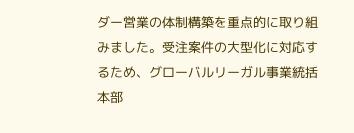ダー営業の体制構築を重点的に取り組みました。受注案件の大型化に対応するため、グローバルリーガル事業統括本部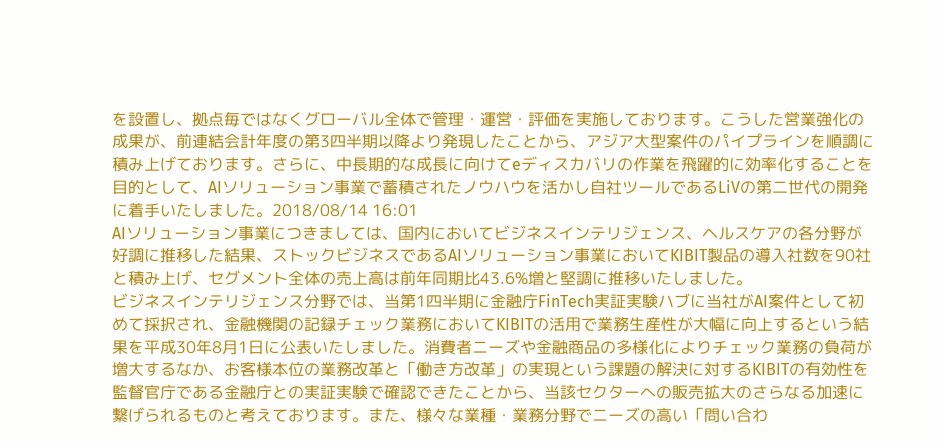を設置し、拠点毎ではなくグローバル全体で管理・運営・評価を実施しております。こうした営業強化の成果が、前連結会計年度の第3四半期以降より発現したことから、アジア大型案件のパイプラインを順調に積み上げております。さらに、中長期的な成長に向けてeディスカバリの作業を飛躍的に効率化することを目的として、AIソリューション事業で蓄積されたノウハウを活かし自社ツールであるLiVの第二世代の開発に着手いたしました。2018/08/14 16:01
AIソリューション事業につきましては、国内においてビジネスインテリジェンス、ヘルスケアの各分野が好調に推移した結果、ストックビジネスであるAIソリューション事業においてKIBIT製品の導入社数を90社と積み上げ、セグメント全体の売上高は前年同期比43.6%増と堅調に推移いたしました。
ビジネスインテリジェンス分野では、当第1四半期に金融庁FinTech実証実験ハブに当社がAI案件として初めて採択され、金融機関の記録チェック業務においてKIBITの活用で業務生産性が大幅に向上するという結果を平成30年8月1日に公表いたしました。消費者ニーズや金融商品の多様化によりチェック業務の負荷が増大するなか、お客様本位の業務改革と「働き方改革」の実現という課題の解決に対するKIBITの有効性を監督官庁である金融庁との実証実験で確認できたことから、当該セクターへの販売拡大のさらなる加速に繋げられるものと考えております。また、様々な業種・業務分野でニーズの高い「問い合わ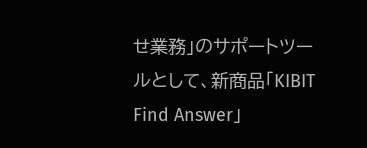せ業務」のサポートツールとして、新商品「KIBIT Find Answer」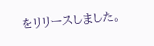をリリースしました。